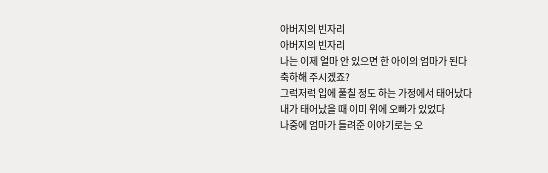아버지의 빈자리
아버지의 빈자리
나는 이제 얼마 안 있으면 한 아이의 엄마가 된다
축하해 주시겠죠?
그럭저럭 입에 풀칠 정도 하는 가정에서 태어났다
내가 태어났을 때 이미 위에 오빠가 있었다
나중에 엄마가 들려준 이야기로는 오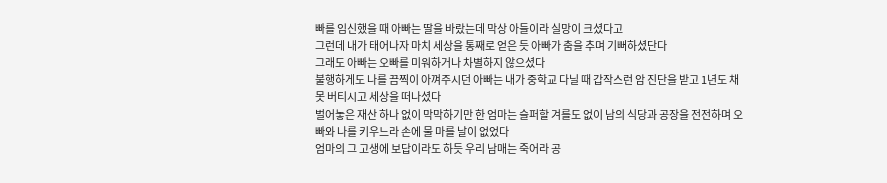빠를 임신했을 때 아빠는 딸을 바랐는데 막상 아들이라 실망이 크셨다고
그런데 내가 태어나자 마치 세상을 통째로 얻은 듯 아빠가 춤을 추며 기뻐하셨단다
그래도 아빠는 오빠를 미워하거나 차별하지 않으셨다
불행하게도 나를 끔찍이 아껴주시던 아빠는 내가 중학교 다닐 때 갑작스런 암 진단을 받고 1년도 채 못 버티시고 세상을 떠나셨다
벌어놓은 재산 하나 없이 막막하기만 한 엄마는 슬퍼할 겨를도 없이 남의 식당과 공장을 전전하며 오빠와 나를 키우느라 손에 물 마를 날이 없었다
엄마의 그 고생에 보답이라도 하듯 우리 남매는 죽어라 공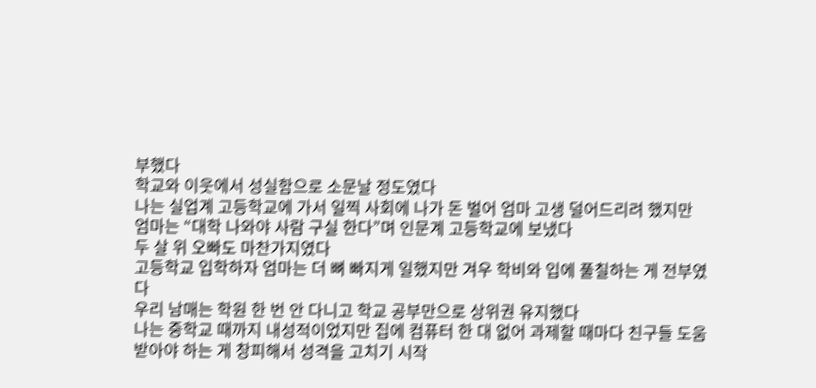부했다
학교와 이웃에서 성실함으로 소문날 정도였다
나는 실업계 고등학교에 가서 일찍 사회에 나가 돈 벌어 엄마 고생 덜어드리려 했지만 엄마는 “대학 나와야 사람 구실 한다”며 인문계 고등학교에 보냈다
두 살 위 오빠도 마찬가지였다
고등학교 입학하자 엄마는 더 뼈 빠지게 일했지만 겨우 학비와 입에 풀칠하는 게 전부였다
우리 남매는 학원 한 번 안 다니고 학교 공부만으로 상위권 유지했다
나는 중학교 때까지 내성적이었지만 집에 컴퓨터 한 대 없어 과제할 때마다 친구들 도움 받아야 하는 게 창피해서 성격을 고치기 시작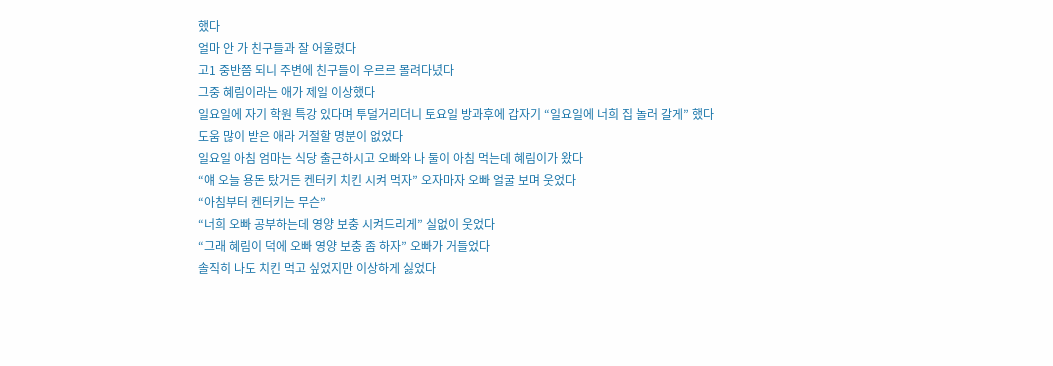했다
얼마 안 가 친구들과 잘 어울렸다
고1 중반쯤 되니 주변에 친구들이 우르르 몰려다녔다
그중 혜림이라는 애가 제일 이상했다
일요일에 자기 학원 특강 있다며 투덜거리더니 토요일 방과후에 갑자기 “일요일에 너희 집 놀러 갈게” 했다
도움 많이 받은 애라 거절할 명분이 없었다
일요일 아침 엄마는 식당 출근하시고 오빠와 나 둘이 아침 먹는데 혜림이가 왔다
“얘 오늘 용돈 탔거든 켄터키 치킨 시켜 먹자” 오자마자 오빠 얼굴 보며 웃었다
“아침부터 켄터키는 무슨”
“너희 오빠 공부하는데 영양 보충 시켜드리게” 실없이 웃었다
“그래 혜림이 덕에 오빠 영양 보충 좀 하자” 오빠가 거들었다
솔직히 나도 치킨 먹고 싶었지만 이상하게 싫었다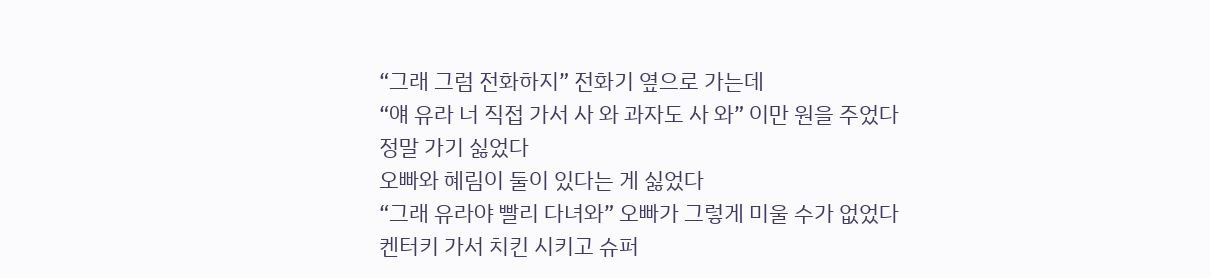“그래 그럼 전화하지” 전화기 옆으로 가는데
“얘 유라 너 직접 가서 사 와 과자도 사 와” 이만 원을 주었다
정말 가기 싫었다
오빠와 혜림이 둘이 있다는 게 싫었다
“그래 유라야 빨리 다녀와” 오빠가 그렇게 미울 수가 없었다
켄터키 가서 치킨 시키고 슈퍼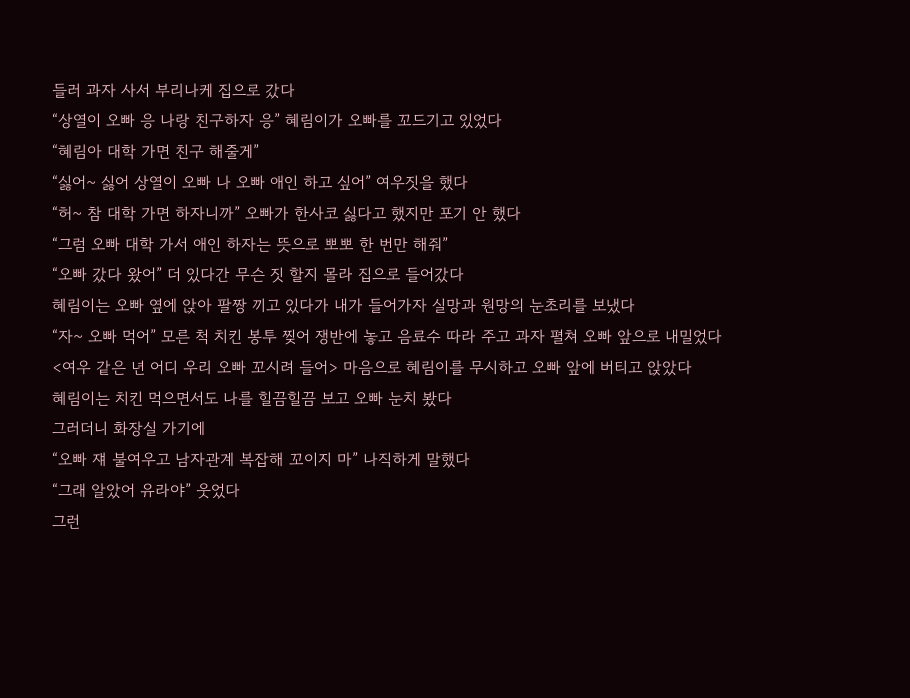들러 과자 사서 부리나케 집으로 갔다
“상열이 오빠 응 나랑 친구하자 응” 혜림이가 오빠를 꼬드기고 있었다
“혜림아 대학 가면 친구 해줄게”
“싫어~ 싫어 상열이 오빠 나 오빠 애인 하고 싶어” 여우짓을 했다
“허~ 참 대학 가면 하자니까” 오빠가 한사코 싫다고 했지만 포기 안 했다
“그럼 오빠 대학 가서 애인 하자는 뜻으로 뽀뽀 한 번만 해줘”
“오빠 갔다 왔어” 더 있다간 무슨 짓 할지 몰라 집으로 들어갔다
혜림이는 오빠 옆에 앉아 팔짱 끼고 있다가 내가 들어가자 실망과 원망의 눈초리를 보냈다
“자~ 오빠 먹어” 모른 척 치킨 봉투 찢어 쟁반에 놓고 음료수 따라 주고 과자 펼쳐 오빠 앞으로 내밀었다
<여우 같은 년 어디 우리 오빠 꼬시려 들어> 마음으로 혜림이를 무시하고 오빠 앞에 버티고 앉았다
혜림이는 치킨 먹으면서도 나를 힐끔힐끔 보고 오빠 눈치 봤다
그러더니 화장실 가기에
“오빠 쟤 불여우고 남자관계 복잡해 꼬이지 마” 나직하게 말했다
“그래 알았어 유라야” 웃었다
그런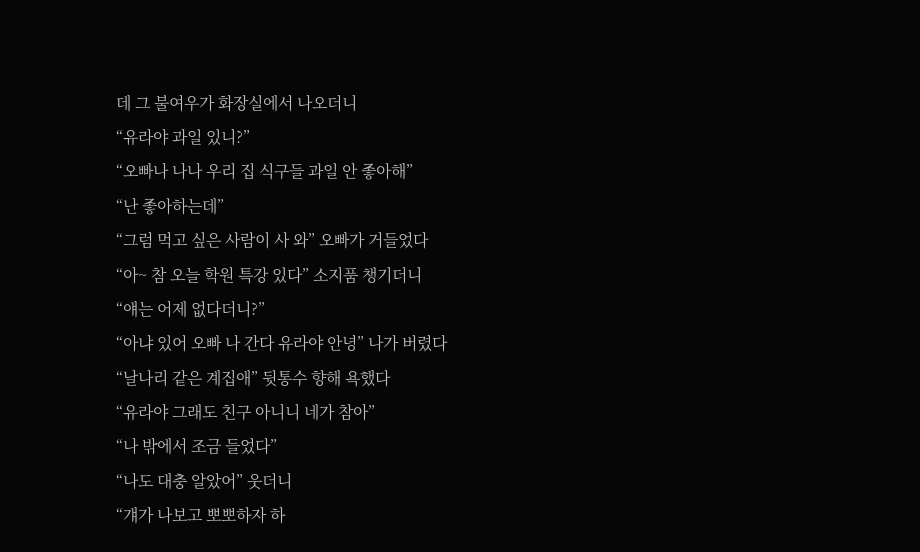데 그 불여우가 화장실에서 나오더니
“유라야 과일 있니?”
“오빠나 나나 우리 집 식구들 과일 안 좋아해”
“난 좋아하는데”
“그럼 먹고 싶은 사람이 사 와” 오빠가 거들었다
“아~ 참 오늘 학원 특강 있다” 소지품 챙기더니
“얘는 어제 없다더니?”
“아냐 있어 오빠 나 간다 유라야 안녕” 나가 버렸다
“날나리 같은 계집애” 뒷통수 향해 욕했다
“유라야 그래도 친구 아니니 네가 참아”
“나 밖에서 조금 들었다”
“나도 대충 알았어” 웃더니
“걔가 나보고 뽀뽀하자 하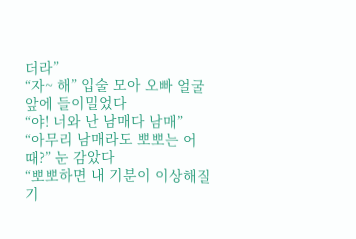더라”
“자~ 해” 입술 모아 오빠 얼굴 앞에 들이밀었다
“야! 너와 난 남매다 남매”
“아무리 남매라도 뽀뽀는 어때?” 눈 감았다
“뽀뽀하면 내 기분이 이상해질 기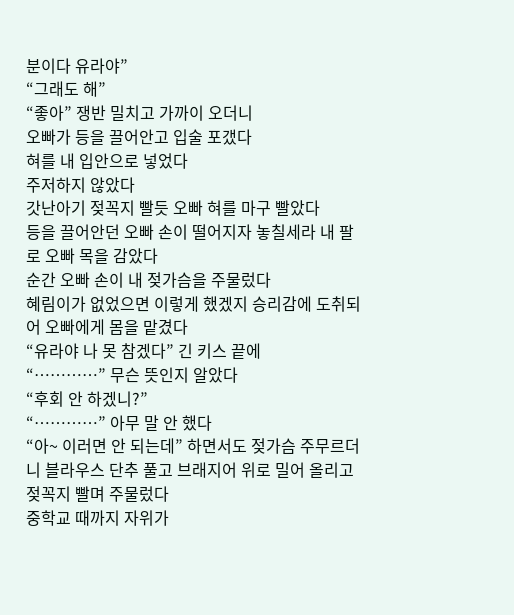분이다 유라야”
“그래도 해”
“좋아” 쟁반 밀치고 가까이 오더니
오빠가 등을 끌어안고 입술 포갰다
혀를 내 입안으로 넣었다
주저하지 않았다
갓난아기 젖꼭지 빨듯 오빠 혀를 마구 빨았다
등을 끌어안던 오빠 손이 떨어지자 놓칠세라 내 팔로 오빠 목을 감았다
순간 오빠 손이 내 젖가슴을 주물렀다
혜림이가 없었으면 이렇게 했겠지 승리감에 도취되어 오빠에게 몸을 맡겼다
“유라야 나 못 참겠다” 긴 키스 끝에
“…………” 무슨 뜻인지 알았다
“후회 안 하겠니?”
“…………” 아무 말 안 했다
“아~ 이러면 안 되는데” 하면서도 젖가슴 주무르더니 블라우스 단추 풀고 브래지어 위로 밀어 올리고 젖꼭지 빨며 주물렀다
중학교 때까지 자위가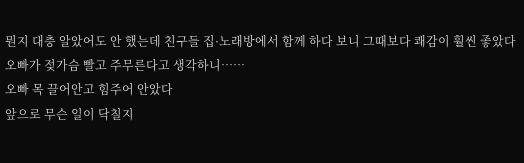뭔지 대충 알았어도 안 했는데 친구들 집·노래방에서 함께 하다 보니 그때보다 쾌감이 훨씬 좋았다
오빠가 젖가슴 빨고 주무른다고 생각하니……
오빠 목 끌어안고 힘주어 안았다
앞으로 무슨 일이 닥칠지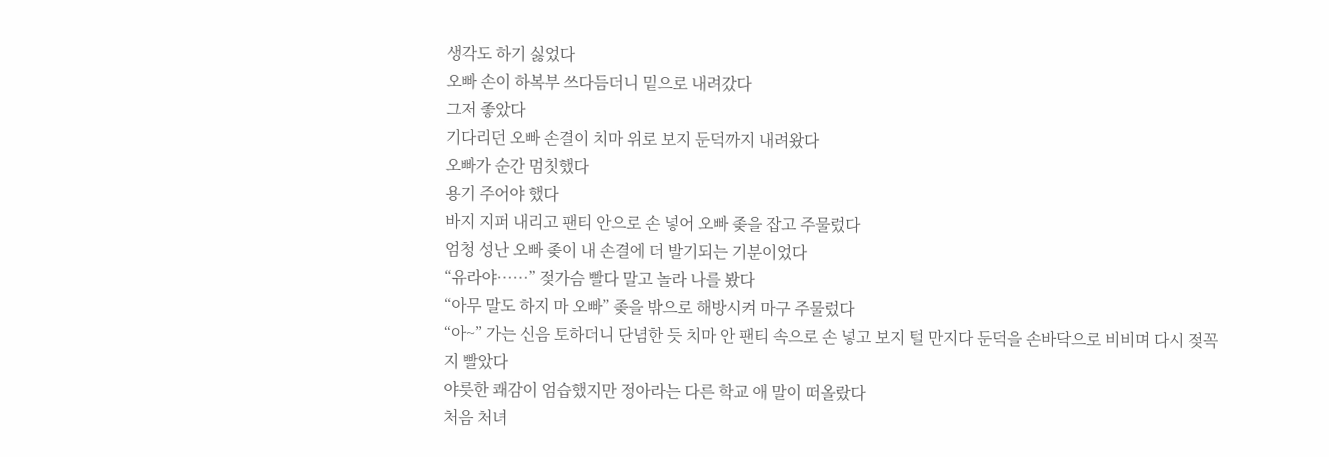생각도 하기 싫었다
오빠 손이 하복부 쓰다듬더니 밑으로 내려갔다
그저 좋았다
기다리던 오빠 손결이 치마 위로 보지 둔덕까지 내려왔다
오빠가 순간 멈칫했다
용기 주어야 했다
바지 지퍼 내리고 팬티 안으로 손 넣어 오빠 좆을 잡고 주물렀다
엄청 성난 오빠 좆이 내 손결에 더 발기되는 기분이었다
“유라야……” 젖가슴 빨다 말고 놀라 나를 봤다
“아무 말도 하지 마 오빠” 좆을 밖으로 해방시켜 마구 주물렀다
“아~” 가는 신음 토하더니 단념한 듯 치마 안 팬티 속으로 손 넣고 보지 털 만지다 둔덕을 손바닥으로 비비며 다시 젖꼭지 빨았다
야릇한 쾌감이 엄습했지만 정아라는 다른 학교 애 말이 떠올랐다
처음 처녀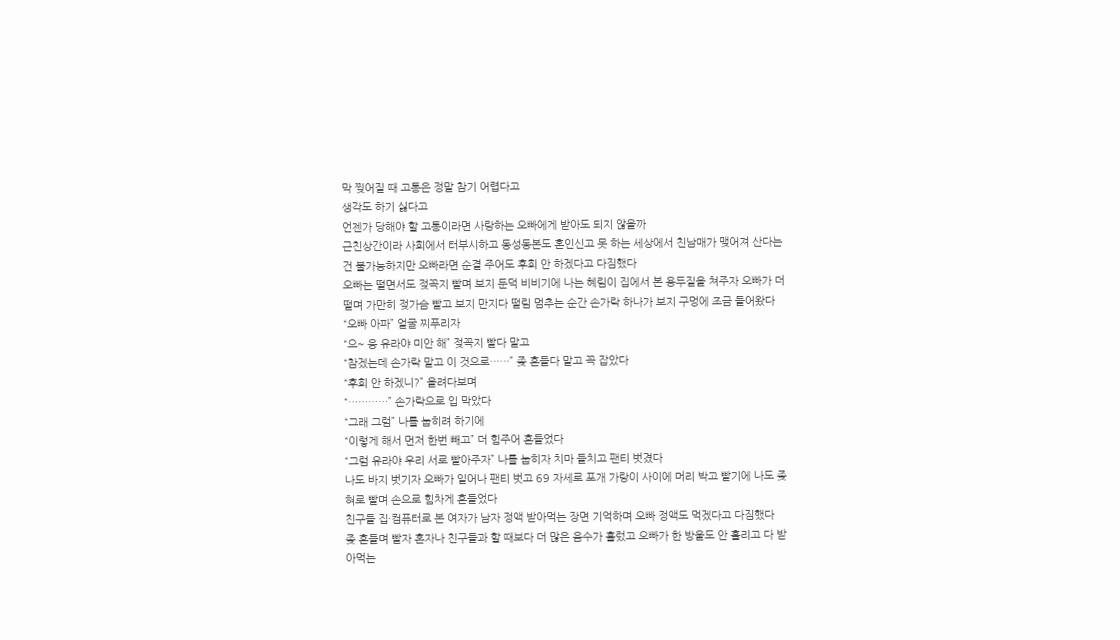막 찢어질 때 고통은 정말 참기 어렵다고
생각도 하기 싫다고
언젠가 당해야 할 고통이라면 사랑하는 오빠에게 받아도 되지 않을까
근친상간이라 사회에서 터부시하고 동성동본도 혼인신고 못 하는 세상에서 친남매가 맺어져 산다는 건 불가능하지만 오빠라면 순결 주어도 후회 안 하겠다고 다짐했다
오빠는 떨면서도 젖꼭지 빨며 보지 둔덕 비비기에 나는 혜림이 집에서 본 용두질을 쳐주자 오빠가 더 떨며 가만히 젖가슴 빨고 보지 만지다 떨림 멈추는 순간 손가락 하나가 보지 구멍에 조금 들어왔다
“오빠 아파” 얼굴 찌푸리자
“으~ 응 유라야 미안 해” 젖꼭지 빨다 말고
“참겠는데 손가락 말고 이 것으로……” 좆 흔들다 말고 꼭 잡았다
“후회 안 하겠니?” 올려다보며
“…………” 손가락으로 입 막았다
“그래 그럼” 나를 눕히려 하기에
“이렇게 해서 먼저 한번 빼고” 더 힘주어 흔들었다
“그럼 유라야 우리 서로 빨아주자” 나를 눕히자 치마 들치고 팬티 벗겼다
나도 바지 벗기자 오빠가 일어나 팬티 벗고 69 자세로 포개 가랑이 사이에 머리 박고 빨기에 나도 좆 혀로 빨며 손으로 힘차게 흔들었다
친구들 집·컴퓨터로 본 여자가 남자 정액 받아먹는 장면 기억하며 오빠 정액도 먹겠다고 다짐했다
좆 흔들며 빨자 혼자나 친구들과 할 때보다 더 많은 음수가 흘렀고 오빠가 한 방울도 안 흘리고 다 받아먹는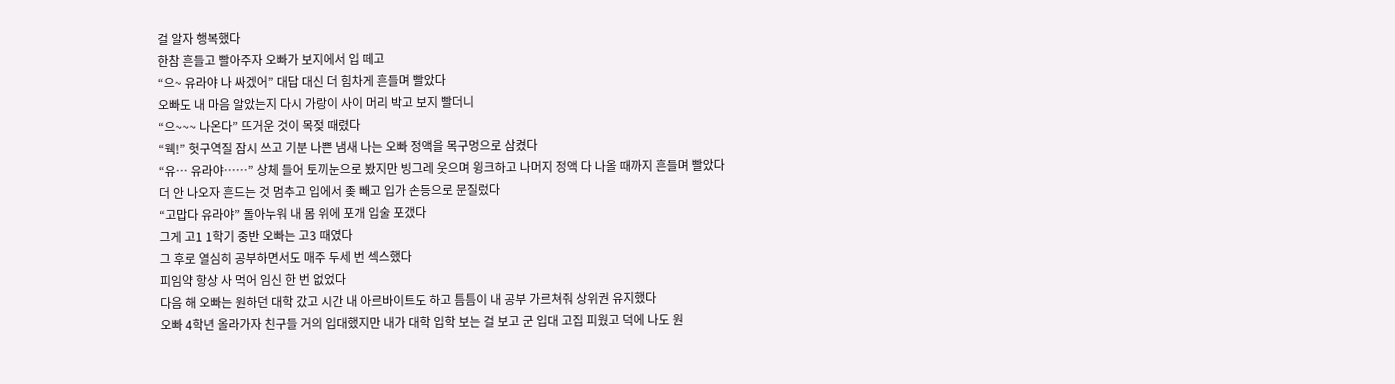걸 알자 행복했다
한참 흔들고 빨아주자 오빠가 보지에서 입 떼고
“으~ 유라야 나 싸겠어” 대답 대신 더 힘차게 흔들며 빨았다
오빠도 내 마음 알았는지 다시 가랑이 사이 머리 박고 보지 빨더니
“으~~~ 나온다” 뜨거운 것이 목젖 때렸다
“웩!” 헛구역질 잠시 쓰고 기분 나쁜 냄새 나는 오빠 정액을 목구멍으로 삼켰다
“유… 유라야……” 상체 들어 토끼눈으로 봤지만 빙그레 웃으며 윙크하고 나머지 정액 다 나올 때까지 흔들며 빨았다
더 안 나오자 흔드는 것 멈추고 입에서 좆 빼고 입가 손등으로 문질렀다
“고맙다 유라야” 돌아누워 내 몸 위에 포개 입술 포갰다
그게 고1 1학기 중반 오빠는 고3 때였다
그 후로 열심히 공부하면서도 매주 두세 번 섹스했다
피임약 항상 사 먹어 임신 한 번 없었다
다음 해 오빠는 원하던 대학 갔고 시간 내 아르바이트도 하고 틈틈이 내 공부 가르쳐줘 상위권 유지했다
오빠 4학년 올라가자 친구들 거의 입대했지만 내가 대학 입학 보는 걸 보고 군 입대 고집 피웠고 덕에 나도 원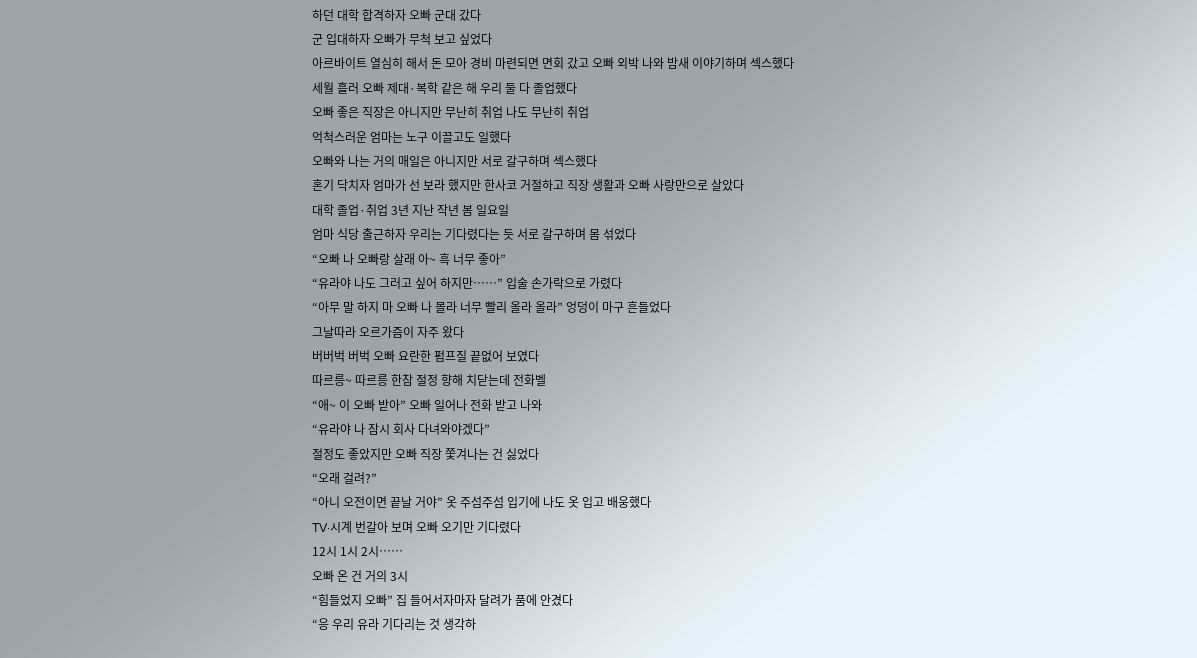하던 대학 합격하자 오빠 군대 갔다
군 입대하자 오빠가 무척 보고 싶었다
아르바이트 열심히 해서 돈 모아 경비 마련되면 면회 갔고 오빠 외박 나와 밤새 이야기하며 섹스했다
세월 흘러 오빠 제대·복학 같은 해 우리 둘 다 졸업했다
오빠 좋은 직장은 아니지만 무난히 취업 나도 무난히 취업
억척스러운 엄마는 노구 이끌고도 일했다
오빠와 나는 거의 매일은 아니지만 서로 갈구하며 섹스했다
혼기 닥치자 엄마가 선 보라 했지만 한사코 거절하고 직장 생활과 오빠 사랑만으로 살았다
대학 졸업·취업 3년 지난 작년 봄 일요일
엄마 식당 출근하자 우리는 기다렸다는 듯 서로 갈구하며 몸 섞었다
“오빠 나 오빠랑 살래 아~ 흑 너무 좋아”
“유라야 나도 그러고 싶어 하지만……” 입술 손가락으로 가렸다
“아무 말 하지 마 오빠 나 몰라 너무 빨리 올라 올라” 엉덩이 마구 흔들었다
그날따라 오르가즘이 자주 왔다
버버벅 버벅 오빠 요란한 펌프질 끝없어 보였다
따르릉~ 따르릉 한참 절정 향해 치닫는데 전화벨
“애~ 이 오빠 받아” 오빠 일어나 전화 받고 나와
“유라야 나 잠시 회사 다녀와야겠다”
절정도 좋았지만 오빠 직장 쫓겨나는 건 싫었다
“오래 걸려?”
“아니 오전이면 끝날 거야” 옷 주섬주섬 입기에 나도 옷 입고 배웅했다
TV·시계 번갈아 보며 오빠 오기만 기다렸다
12시 1시 2시……
오빠 온 건 거의 3시
“힘들었지 오빠” 집 들어서자마자 달려가 품에 안겼다
“응 우리 유라 기다리는 것 생각하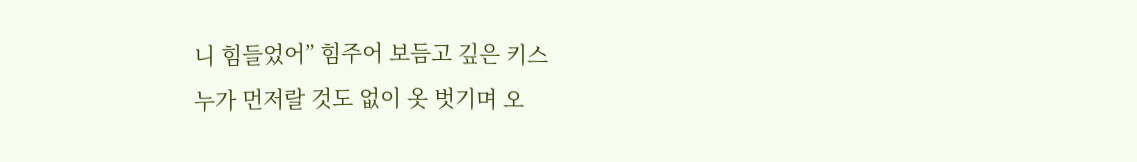니 힘들었어” 힘주어 보듬고 깊은 키스
누가 먼저랄 것도 없이 옷 벗기며 오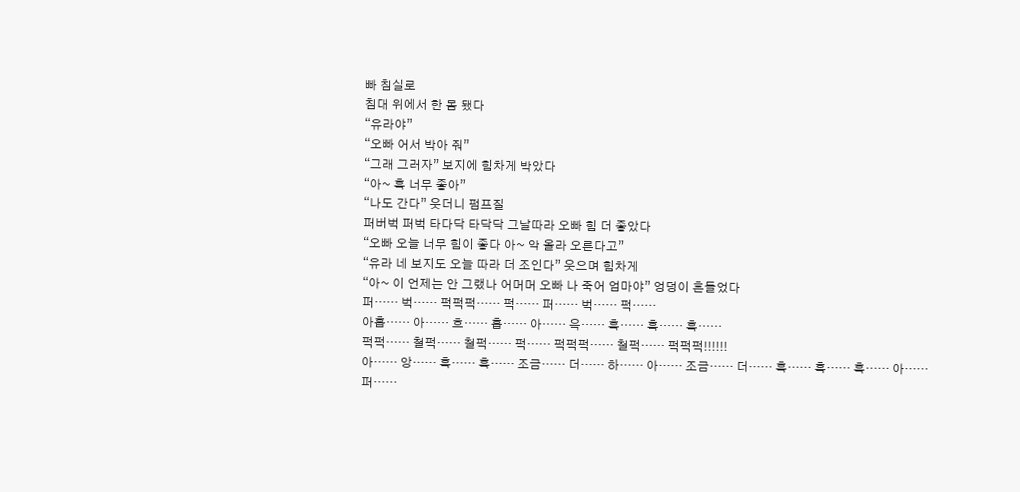빠 침실로
침대 위에서 한 몸 됐다
“유라야”
“오빠 어서 박아 줘”
“그래 그러자” 보지에 힘차게 박았다
“아~ 흑 너무 좋아”
“나도 간다” 웃더니 펌프질
퍼버벅 퍼벅 타다닥 타닥닥 그날따라 오빠 힘 더 좋았다
“오빠 오늘 너무 힘이 좋다 아~ 악 올라 오른다고”
“유라 네 보지도 오늘 따라 더 조인다” 웃으며 힘차게
“아~ 이 언제는 안 그랬나 어머머 오빠 나 죽어 엄마야” 엉덩이 흔들었다
퍼…… 벅…… 퍽퍽퍽…… 퍽…… 퍼…… 벅…… 퍽……
아흡…… 아…… 흐…… 흡…… 아…… 윽…… 흑…… 흑…… 흑……
퍽퍽…… 철퍽…… 철퍽…… 퍽…… 퍽퍽퍽…… 철퍽…… 퍽퍽퍽!!!!!!
아…… 앙…… 흑…… 흑…… 조금…… 더…… 하…… 아…… 조금…… 더…… 흑…… 흑…… 흑…… 아……
퍼……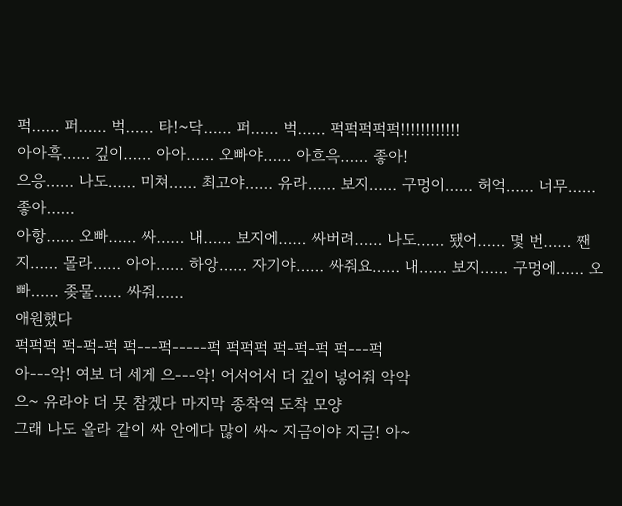퍽…… 퍼…… 벅…… 타!~닥…… 퍼…… 벅…… 퍽퍽퍽퍽퍽!!!!!!!!!!!!
아아흑…… 깊이…… 아아…… 오빠야…… 아흐윽…… 좋아!
으응…… 나도…… 미쳐…… 최고야…… 유라…… 보지…… 구멍이…… 허억…… 너무…… 좋아……
아항…… 오빠…… 싸…… 내…… 보지에…… 싸버려…… 나도…… 됐어…… 몇 번…… 짼지…… 몰라…… 아아…… 하앙…… 자기야…… 싸줘요…… 내…… 보지…… 구멍에…… 오빠…… 좆물…… 싸줘……
애원했다
퍽퍽퍽 퍽-퍽-퍽 퍽---퍽-----퍽 퍽퍽퍽 퍽-퍽-퍽 퍽---퍽
아---악! 여보 더 세게 으---악! 어서어서 더 깊이 넣어줘 악악
으~ 유라야 더 못 참겠다 마지막 종착역 도착 모양
그래 나도 올라 같이 싸 안에다 많이 싸~ 지금이야 지금! 아~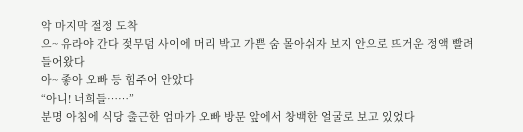악 마지막 절정 도착
으~ 유라야 간다 젖무덤 사이에 머리 박고 가쁜 숨 몰아쉬자 보지 안으로 뜨거운 정액 빨려 들어왔다
아~ 좋아 오빠 등 힘주어 안았다
“아니! 너희들……”
분명 아침에 식당 출근한 엄마가 오빠 방문 앞에서 창백한 얼굴로 보고 있었다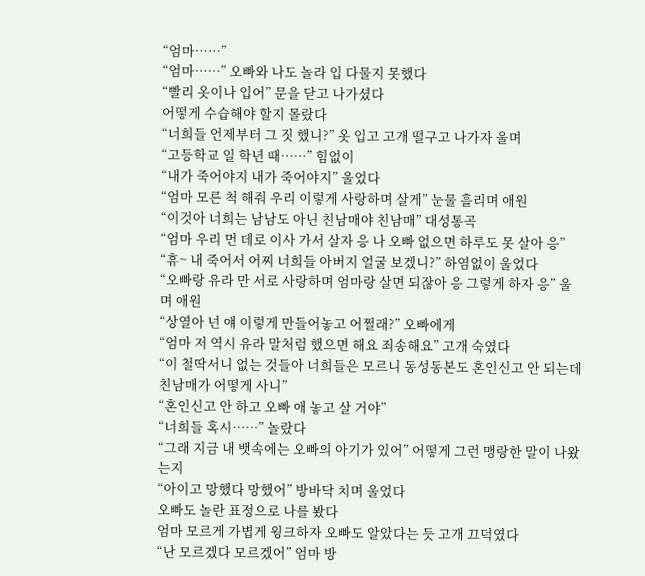“엄마……”
“엄마……” 오빠와 나도 놀라 입 다물지 못했다
“빨리 옷이나 입어” 문을 닫고 나가셨다
어떻게 수습해야 할지 몰랐다
“너희들 언제부터 그 짓 했니?” 옷 입고 고개 떨구고 나가자 울며
“고등학교 일 학년 때……” 힘없이
“내가 죽어야지 내가 죽어야지” 울었다
“엄마 모른 척 해줘 우리 이렇게 사랑하며 살게” 눈물 흘리며 애원
“이것아 너희는 남남도 아닌 친남매야 친남매” 대성통곡
“엄마 우리 먼 데로 이사 가서 살자 응 나 오빠 없으면 하루도 못 살아 응”
“휴~ 내 죽어서 어찌 너희들 아버지 얼굴 보겠니?” 하염없이 울었다
“오빠랑 유라 만 서로 사랑하며 엄마랑 살면 되잖아 응 그렇게 하자 응” 울며 애원
“상열아 넌 얘 이렇게 만들어놓고 어쩔래?” 오빠에게
“엄마 저 역시 유라 말처럼 했으면 해요 죄송해요” 고개 숙였다
“이 철딱서니 없는 것들아 너희들은 모르니 동성동본도 혼인신고 안 되는데 친남매가 어떻게 사니”
“혼인신고 안 하고 오빠 애 놓고 살 거야”
“너희들 혹시……” 놀랐다
“그래 지금 내 뱃속에는 오빠의 아기가 있어” 어떻게 그런 맹랑한 말이 나왔는지
“아이고 망했다 망했어” 방바닥 치며 울었다
오빠도 놀란 표정으로 나를 봤다
엄마 모르게 가볍게 윙크하자 오빠도 알았다는 듯 고개 끄덕였다
“난 모르겠다 모르겠어” 엄마 방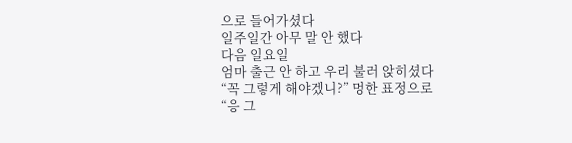으로 들어가셨다
일주일간 아무 말 안 했다
다음 일요일
엄마 출근 안 하고 우리 불러 앉히셨다
“꼭 그렇게 해야겠니?” 멍한 표정으로
“응 그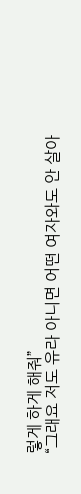렇게 하게 해줘”
“그래요 저도 유라 아니면 어떤 여자와도 안 살아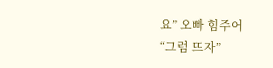요” 오빠 힘주어
“그럼 뜨자”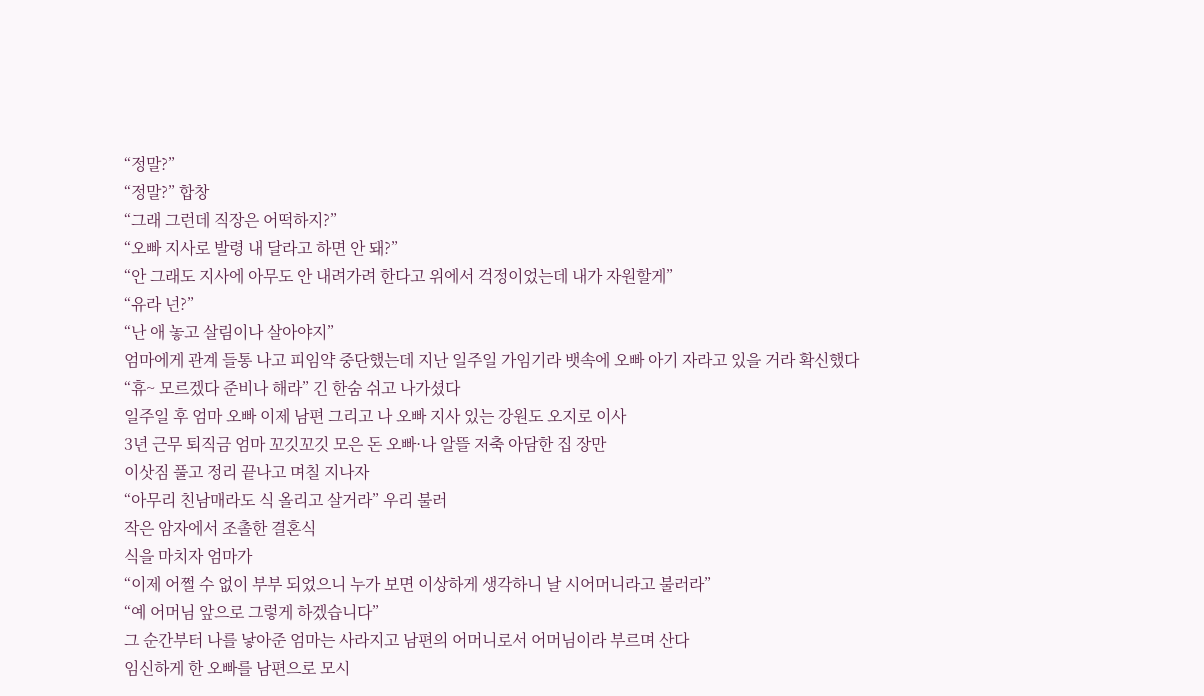“정말?”
“정말?” 합창
“그래 그런데 직장은 어떡하지?”
“오빠 지사로 발령 내 달라고 하면 안 돼?”
“안 그래도 지사에 아무도 안 내려가려 한다고 위에서 걱정이었는데 내가 자원할게”
“유라 넌?”
“난 애 놓고 살림이나 살아야지”
엄마에게 관계 들통 나고 피임약 중단했는데 지난 일주일 가임기라 뱃속에 오빠 아기 자라고 있을 거라 확신했다
“휴~ 모르겠다 준비나 해라” 긴 한숨 쉬고 나가셨다
일주일 후 엄마 오빠 이제 남편 그리고 나 오빠 지사 있는 강원도 오지로 이사
3년 근무 퇴직금 엄마 꼬깃꼬깃 모은 돈 오빠·나 알뜰 저축 아담한 집 장만
이삿짐 풀고 정리 끝나고 며칠 지나자
“아무리 친남매라도 식 올리고 살거라” 우리 불러
작은 암자에서 조촐한 결혼식
식을 마치자 엄마가
“이제 어쩔 수 없이 부부 되었으니 누가 보면 이상하게 생각하니 날 시어머니라고 불러라”
“예 어머님 앞으로 그렇게 하겠습니다”
그 순간부터 나를 낳아준 엄마는 사라지고 남편의 어머니로서 어머님이라 부르며 산다
임신하게 한 오빠를 남편으로 모시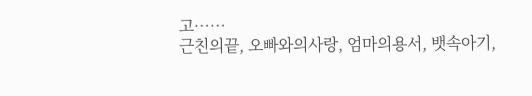고……
근친의끝, 오빠와의사랑, 엄마의용서, 뱃속아기,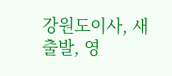강원도이사, 새출발, 영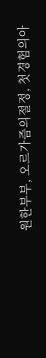원한부부, 오르가즘의절정, 첫경험의아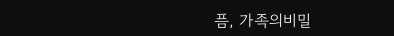픔, 가족의비밀